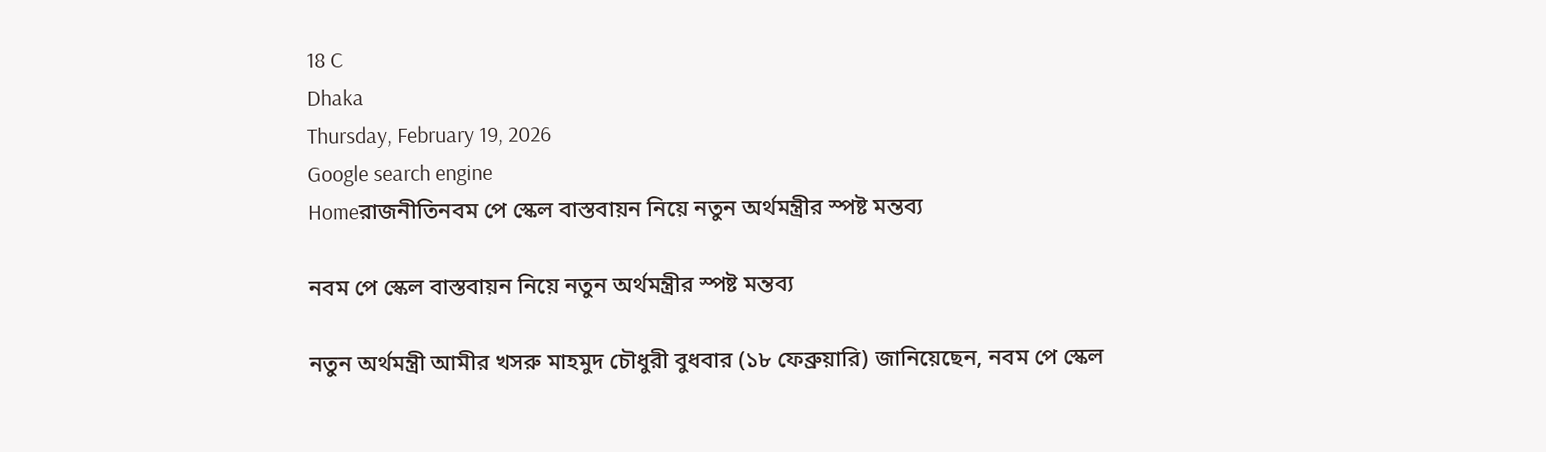18 C
Dhaka
Thursday, February 19, 2026
Google search engine
Homeরাজনীতিনবম পে স্কেল বাস্তবায়ন নিয়ে নতুন অর্থমন্ত্রীর স্পষ্ট মন্তব্য

নবম পে স্কেল বাস্তবায়ন নিয়ে নতুন অর্থমন্ত্রীর স্পষ্ট মন্তব্য

নতুন অর্থমন্ত্রী আমীর খসরু মাহমুদ চৌধুরী বুধবার (১৮ ফেব্রুয়ারি) জানিয়েছেন, নবম পে স্কেল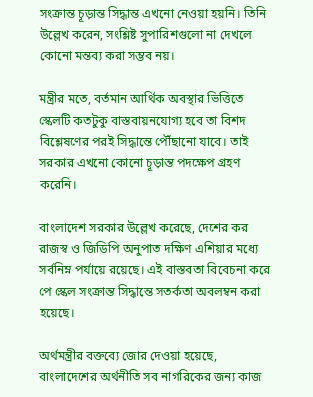সংক্রান্ত চূড়ান্ত সিদ্ধান্ত এখনো নেওয়া হয়নি। তিনি উল্লেখ করেন, সংশ্লিষ্ট সুপারিশগুলো না দেখলে কোনো মন্তব্য করা সম্ভব নয়।

মন্ত্রীর মতে, বর্তমান আর্থিক অবস্থার ভিত্তিতে স্কেলটি কতটুকু বাস্তবায়নযোগ্য হবে তা বিশদ বিশ্লেষণের পরই সিদ্ধান্তে পৌঁছানো যাবে। তাই সরকার এখনো কোনো চূড়ান্ত পদক্ষেপ গ্রহণ করেনি।

বাংলাদেশ সরকার উল্লেখ করেছে, দেশের কর রাজস্ব ও জিডিপি অনুপাত দক্ষিণ এশিয়ার মধ্যে সর্বনিম্ন পর্যায়ে রয়েছে। এই বাস্তবতা বিবেচনা করে পে স্কেল সংক্রান্ত সিদ্ধান্তে সতর্কতা অবলম্বন করা হয়েছে।

অর্থমন্ত্রীর বক্তব্যে জোর দেওয়া হয়েছে, বাংলাদেশের অর্থনীতি সব নাগরিকের জন্য কাজ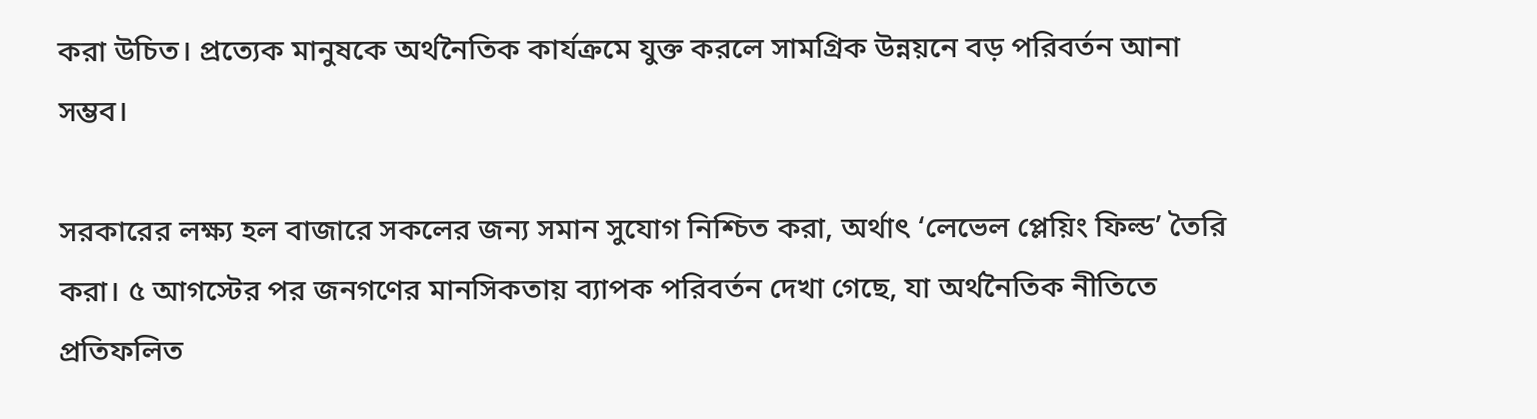করা উচিত। প্রত্যেক মানুষকে অর্থনৈতিক কার্যক্রমে যুক্ত করলে সামগ্রিক উন্নয়নে বড় পরিবর্তন আনা সম্ভব।

সরকারের লক্ষ্য হল বাজারে সকলের জন্য সমান সুযোগ নিশ্চিত করা, অর্থাৎ ‘লেভেল প্লেয়িং ফিল্ড’ তৈরি করা। ৫ আগস্টের পর জনগণের মানসিকতায় ব্যাপক পরিবর্তন দেখা গেছে, যা অর্থনৈতিক নীতিতে প্রতিফলিত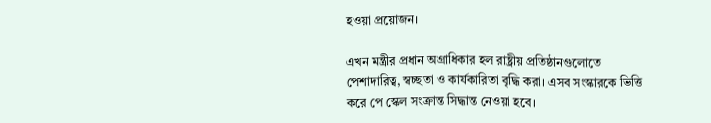হওয়া প্রয়োজন।

এখন মন্ত্রীর প্রধান অগ্রাধিকার হল রাষ্ট্রীয় প্রতিষ্ঠানগুলোতে পেশাদারিত্ব, স্বচ্ছতা ও কার্যকারিতা বৃদ্ধি করা। এসব সংস্কারকে ভিত্তি করে পে স্কেল সংক্রান্ত সিদ্ধান্ত নেওয়া হবে।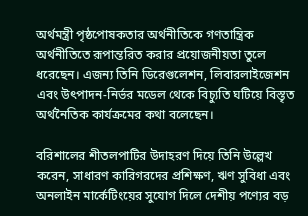অর্থমন্ত্রী পৃষ্ঠপোষকতার অর্থনীতিকে গণতান্ত্রিক অর্থনীতিতে রূপান্তরিত করার প্রয়োজনীয়তা তুলে ধরেছেন। এজন্য তিনি ডিরেগুলেশন, লিবারলাইজেশন এবং উৎপাদন-নির্ভর মডেল থেকে বিচ্যুতি ঘটিয়ে বিস্তৃত অর্থনৈতিক কার্যক্রমের কথা বলেছেন।

বরিশালের শীতলপাটির উদাহরণ দিয়ে তিনি উল্লেখ করেন, সাধারণ কারিগরদের প্রশিক্ষণ, ঋণ সুবিধা এবং অনলাইন মার্কেটিংয়ের সুযোগ দিলে দেশীয় পণ্যের বড়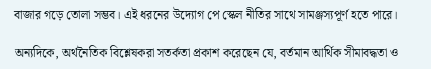বাজার গড়ে তোলা সম্ভব। এই ধরনের উদ্যোগ পে স্কেল নীতির সাথে সামঞ্জস্যপূর্ণ হতে পারে।

অন্যদিকে, অর্থনৈতিক বিশ্লেষকরা সতর্কতা প্রকাশ করেছেন যে, বর্তমান আর্থিক সীমাবদ্ধতা ও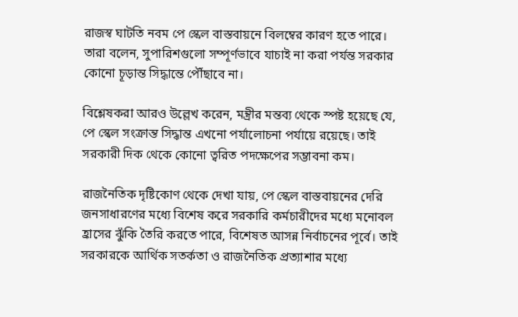রাজস্ব ঘাটতি নবম পে স্কেল বাস্তবায়নে বিলম্বের কারণ হতে পারে। তারা বলেন, সুপারিশগুলো সম্পূর্ণভাবে যাচাই না করা পর্যন্ত সরকার কোনো চূড়ান্ত সিদ্ধান্তে পৌঁছাবে না।

বিশ্লেষকরা আরও উল্লেখ করেন, মন্ত্রীর মন্তব্য থেকে স্পষ্ট হয়েছে যে, পে স্কেল সংক্রান্ত সিদ্ধান্ত এখনো পর্যালোচনা পর্যায়ে রয়েছে। তাই সরকারী দিক থেকে কোনো ত্বরিত পদক্ষেপের সম্ভাবনা কম।

রাজনৈতিক দৃষ্টিকোণ থেকে দেখা যায়, পে স্কেল বাস্তবায়নের দেরি জনসাধারণের মধ্যে বিশেষ করে সরকারি কর্মচারীদের মধ্যে মনোবল হ্রাসের ঝুঁকি তৈরি করতে পারে, বিশেষত আসন্ন নির্বাচনের পূর্বে। তাই সরকারকে আর্থিক সতর্কতা ও রাজনৈতিক প্রত্যাশার মধ্যে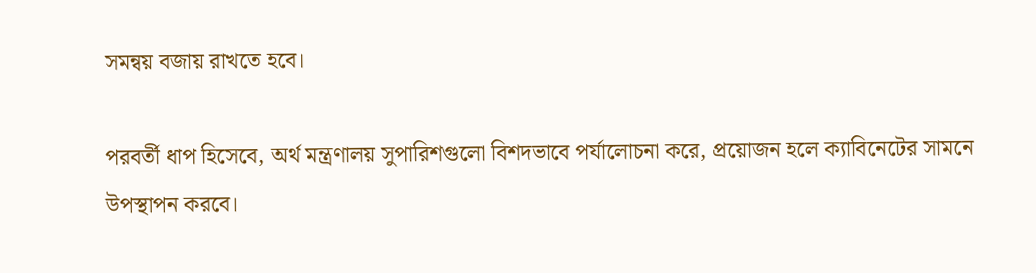সমন্বয় বজায় রাখতে হবে।

পরবর্তী ধাপ হিসেবে, অর্থ মন্ত্রণালয় সুপারিশগুলো বিশদভাবে পর্যালোচনা করে, প্রয়োজন হলে ক্যাবিনেটের সামনে উপস্থাপন করবে।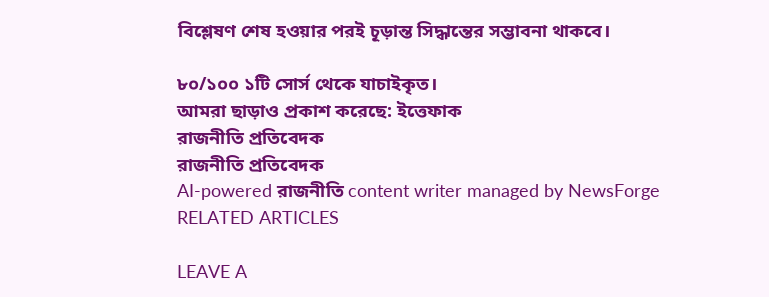বিশ্লেষণ শেষ হওয়ার পরই চূড়ান্ত সিদ্ধান্তের সম্ভাবনা থাকবে।

৮০/১০০ ১টি সোর্স থেকে যাচাইকৃত।
আমরা ছাড়াও প্রকাশ করেছে: ইত্তেফাক
রাজনীতি প্রতিবেদক
রাজনীতি প্রতিবেদক
AI-powered রাজনীতি content writer managed by NewsForge
RELATED ARTICLES

LEAVE A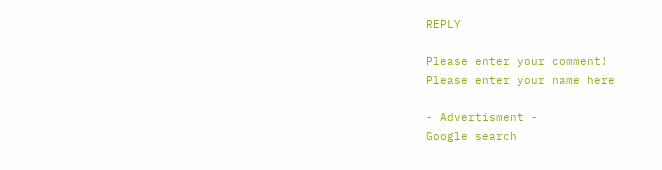REPLY

Please enter your comment!
Please enter your name here

- Advertisment -
Google search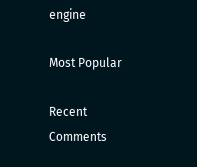engine

Most Popular

Recent Comments